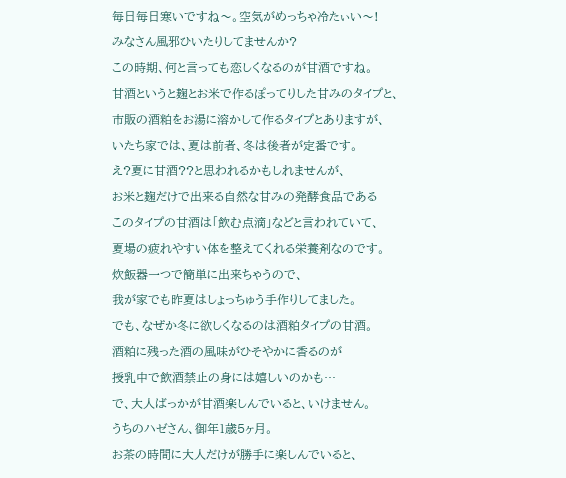毎日毎日寒いですね〜。空気がめっちゃ冷たぃい〜!
みなさん風邪ひいたりしてませんか?
この時期、何と言っても恋しくなるのが甘酒ですね。
甘酒というと麹とお米で作るぽってりした甘みのタイプと、
市販の酒粕をお湯に溶かして作るタイプとありますが、
いたち家では、夏は前者、冬は後者が定番です。
え?夏に甘酒??と思われるかもしれませんが、
お米と麹だけで出来る自然な甘みの発酵食品である
このタイプの甘酒は「飲む点滴」などと言われていて、
夏場の疲れやすい体を整えてくれる栄養剤なのです。
炊飯器一つで簡単に出来ちゃうので、
我が家でも昨夏はしょっちゅう手作りしてました。
でも、なぜか冬に欲しくなるのは酒粕タイプの甘酒。
酒粕に残った酒の風味がひそやかに香るのが
授乳中で飲酒禁止の身には嬉しいのかも…
で、大人ばっかが甘酒楽しんでいると、いけません。
うちのハゼさん、御年1歳5ヶ月。
お茶の時間に大人だけが勝手に楽しんでいると、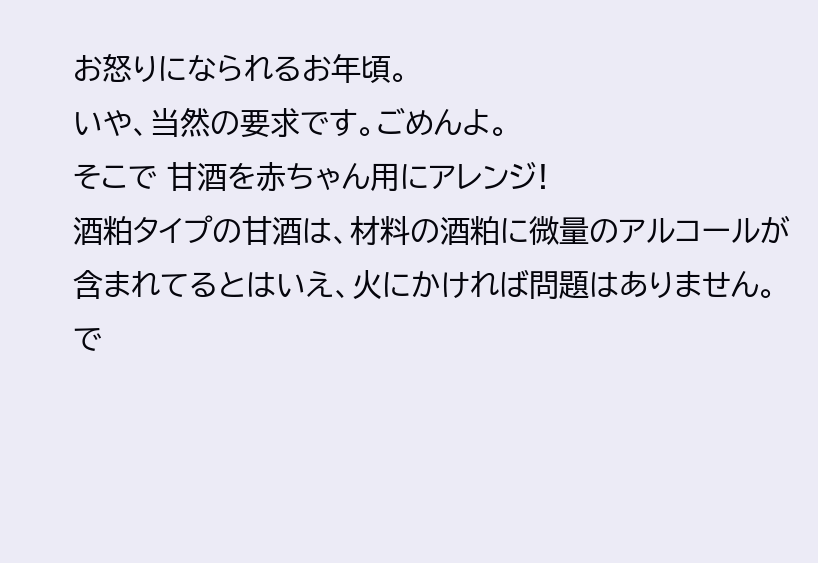お怒りになられるお年頃。
いや、当然の要求です。ごめんよ。
そこで 甘酒を赤ちゃん用にアレンジ!
酒粕タイプの甘酒は、材料の酒粕に微量のアルコールが
含まれてるとはいえ、火にかければ問題はありません。
で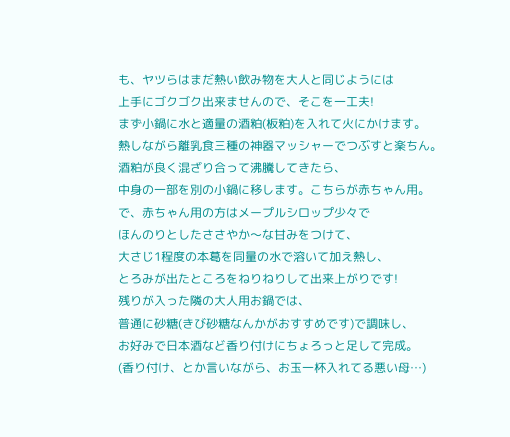も、ヤツらはまだ熱い飲み物を大人と同じようには
上手にゴクゴク出来ませんので、そこを一工夫!
まず小鍋に水と適量の酒粕(板粕)を入れて火にかけます。
熱しながら離乳食三種の神器マッシャーでつぶすと楽ちん。
酒粕が良く混ざり合って沸騰してきたら、
中身の一部を別の小鍋に移します。こちらが赤ちゃん用。
で、赤ちゃん用の方はメープルシロップ少々で
ほんのりとしたささやか〜な甘みをつけて、
大さじ1程度の本葛を同量の水で溶いて加え熱し、
とろみが出たところをねりねりして出来上がりです!
残りが入った隣の大人用お鍋では、
普通に砂糖(きび砂糖なんかがおすすめです)で調味し、
お好みで日本酒など香り付けにちょろっと足して完成。
(香り付け、とか言いながら、お玉一杯入れてる悪い母…)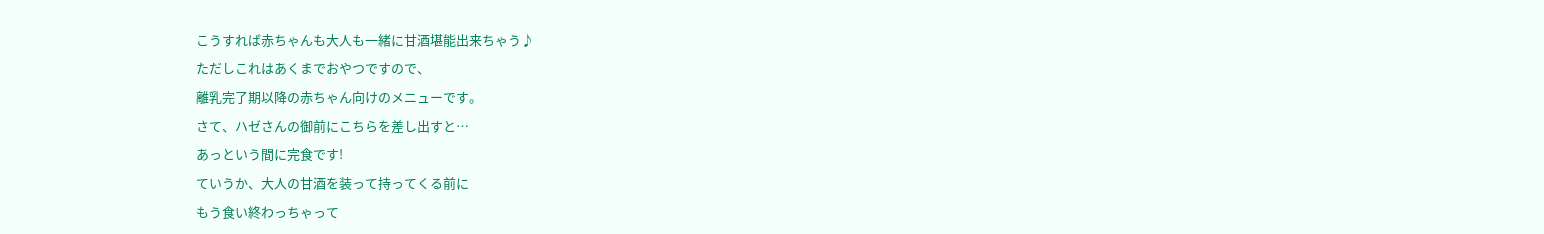こうすれば赤ちゃんも大人も一緒に甘酒堪能出来ちゃう♪
ただしこれはあくまでおやつですので、
離乳完了期以降の赤ちゃん向けのメニューです。
さて、ハゼさんの御前にこちらを差し出すと…
あっという間に完食です!
ていうか、大人の甘酒を装って持ってくる前に
もう食い終わっちゃって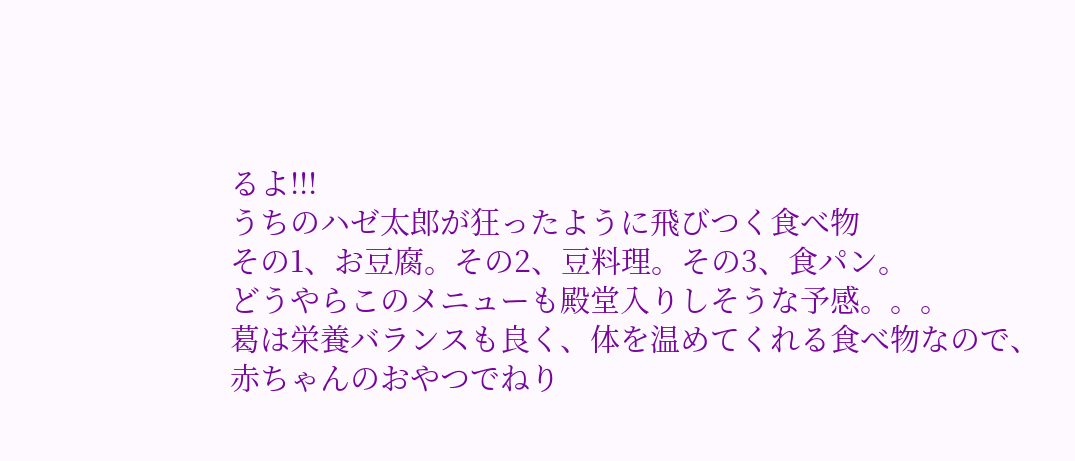るよ!!!
うちのハゼ太郎が狂ったように飛びつく食べ物
その1、お豆腐。その2、豆料理。その3、食パン。
どうやらこのメニューも殿堂入りしそうな予感。。。
葛は栄養バランスも良く、体を温めてくれる食べ物なので、
赤ちゃんのおやつでねり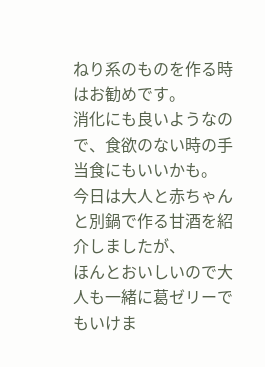ねり系のものを作る時はお勧めです。
消化にも良いようなので、食欲のない時の手当食にもいいかも。
今日は大人と赤ちゃんと別鍋で作る甘酒を紹介しましたが、
ほんとおいしいので大人も一緒に葛ゼリーでもいけま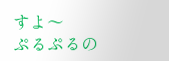すよ〜
ぷるぷるの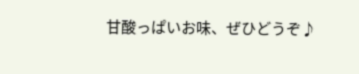甘酸っぱいお味、ぜひどうぞ♪